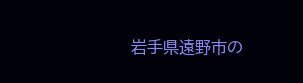岩手県遠野市の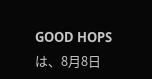GOOD HOPSは、8月8日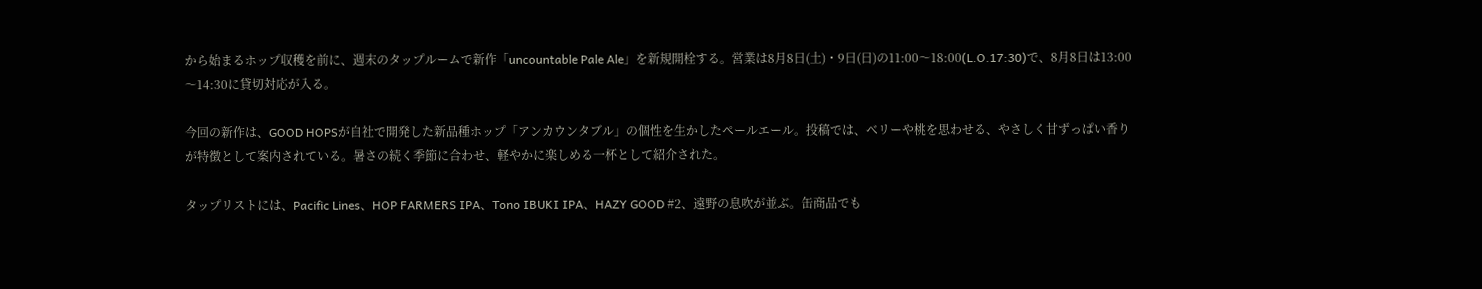から始まるホップ収穫を前に、週末のタップルームで新作「uncountable Pale Ale」を新規開栓する。営業は8月8日(土)・9日(日)の11:00〜18:00(L.O.17:30)で、8月8日は13:00〜14:30に貸切対応が入る。

今回の新作は、GOOD HOPSが自社で開発した新品種ホップ「アンカウンタブル」の個性を生かしたペールエール。投稿では、ベリーや桃を思わせる、やさしく甘ずっぱい香りが特徴として案内されている。暑さの続く季節に合わせ、軽やかに楽しめる一杯として紹介された。

タップリストには、Pacific Lines、HOP FARMERS IPA、Tono IBUKI IPA、HAZY GOOD #2、遠野の息吹が並ぶ。缶商品でも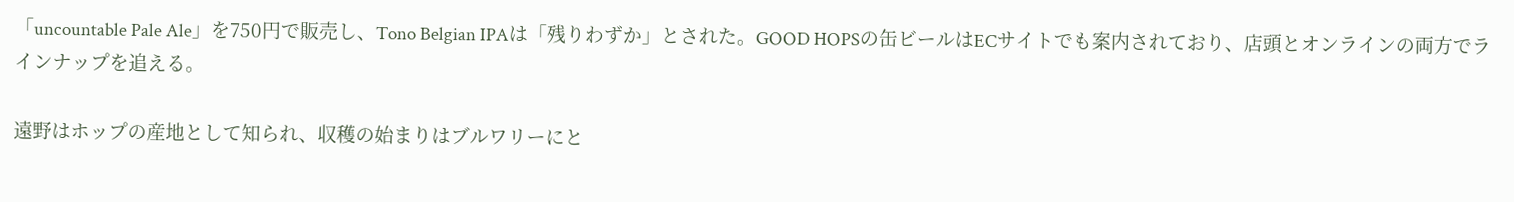「uncountable Pale Ale」を750円で販売し、Tono Belgian IPAは「残りわずか」とされた。GOOD HOPSの缶ビールはECサイトでも案内されており、店頭とオンラインの両方でラインナップを追える。

遠野はホップの産地として知られ、収穫の始まりはブルワリーにと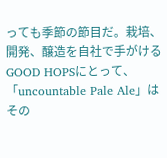っても季節の節目だ。栽培、開発、醸造を自社で手がけるGOOD HOPSにとって、「uncountable Pale Ale」はその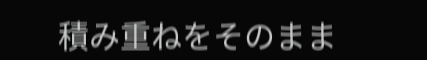積み重ねをそのまま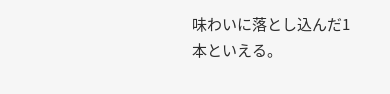味わいに落とし込んだ1本といえる。